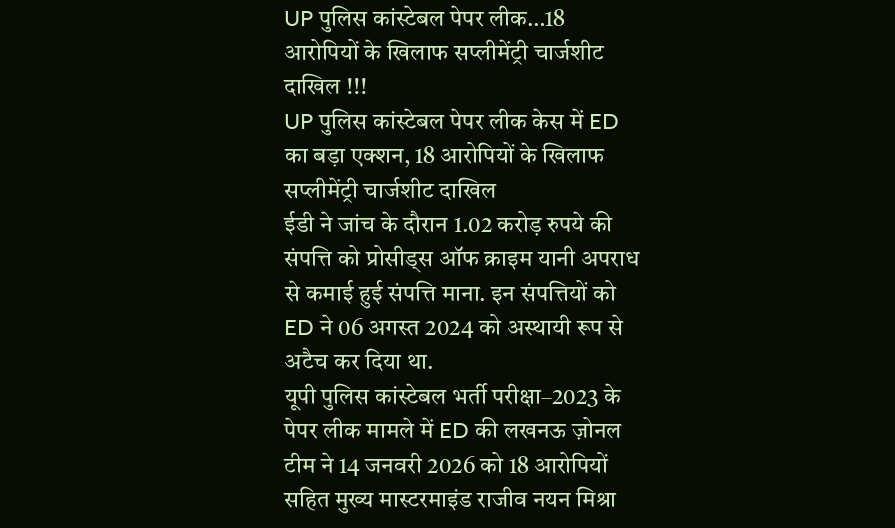UP पुलिस कांस्टेबल पेपर लीक…18 आरोपियों के खिलाफ सप्लीमेंट्री चार्जशीट दाखिल !!!
UP पुलिस कांस्टेबल पेपर लीक केस में ED का बड़ा एक्शन, 18 आरोपियों के खिलाफ सप्लीमेंट्री चार्जशीट दाखिल
ईडी ने जांच के दौरान 1.02 करोड़ रुपये की संपत्ति को प्रोसीड्स ऑफ क्राइम यानी अपराध से कमाई हुई संपत्ति माना. इन संपत्तियों को ED ने 06 अगस्त 2024 को अस्थायी रूप से अटैच कर दिया था.
यूपी पुलिस कांस्टेबल भर्ती परीक्षा–2023 के पेपर लीक मामले में ED की लखनऊ ज़ोनल टीम ने 14 जनवरी 2026 को 18 आरोपियों सहित मुख्य मास्टरमाइंड राजीव नयन मिश्रा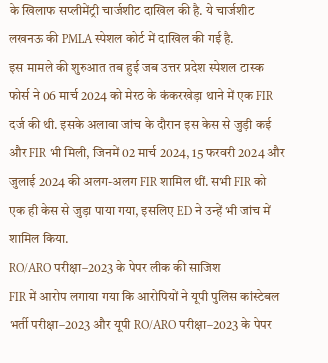के खिलाफ सप्लीमेंट्री चार्जशीट दाखिल की है. ये चार्जशीट लखनऊ की PMLA स्पेशल कोर्ट में दाखिल की गई है.
इस मामले की शुरुआत तब हुई जब उत्तर प्रदेश स्पेशल टास्क फोर्स ने 06 मार्च 2024 को मेरठ के कंकरखेड़ा थाने में एक FIR दर्ज की थी. इसके अलावा जांच के दौरान इस केस से जुड़ी कई और FIR भी मिली, जिनमें 02 मार्च 2024, 15 फरवरी 2024 और जुलाई 2024 की अलग-अलग FIR शामिल थीं. सभी FIR को एक ही केस से जुड़ा पाया गया, इसलिए ED ने उन्हें भी जांच में शामिल किया.
RO/ARO परीक्षा–2023 के पेपर लीक की साजिश
FIR में आरोप लगाया गया कि आरोपियों ने यूपी पुलिस कांस्टेबल भर्ती परीक्षा–2023 और यूपी RO/ARO परीक्षा–2023 के पेपर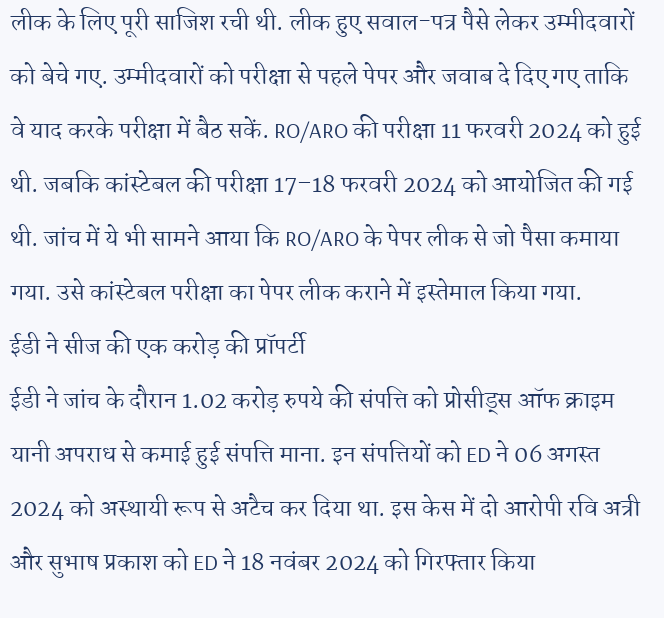लीक के लिए पूरी साजिश रची थी. लीक हुए सवाल-पत्र पैसे लेकर उम्मीदवारों को बेचे गए. उम्मीदवारों को परीक्षा से पहले पेपर और जवाब दे दिए गए ताकि वे याद करके परीक्षा में बैठ सकें. RO/ARO की परीक्षा 11 फरवरी 2024 को हुई थी. जबकि कांस्टेबल की परीक्षा 17–18 फरवरी 2024 को आयोजित की गई थी. जांच में ये भी सामने आया कि RO/ARO के पेपर लीक से जो पैसा कमाया गया. उसे कांस्टेबल परीक्षा का पेपर लीक कराने में इस्तेमाल किया गया.
ईडी ने सीज की एक करोड़ की प्रॉपर्टी
ईडी ने जांच के दौरान 1.02 करोड़ रुपये की संपत्ति को प्रोसीड्स ऑफ क्राइम यानी अपराध से कमाई हुई संपत्ति माना. इन संपत्तियों को ED ने 06 अगस्त 2024 को अस्थायी रूप से अटैच कर दिया था. इस केस में दो आरोपी रवि अत्री और सुभाष प्रकाश को ED ने 18 नवंबर 2024 को गिरफ्तार किया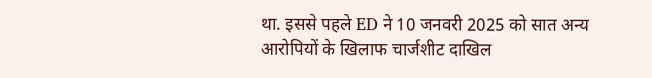था. इससे पहले ED ने 10 जनवरी 2025 को सात अन्य आरोपियों के खिलाफ चार्जशीट दाखिल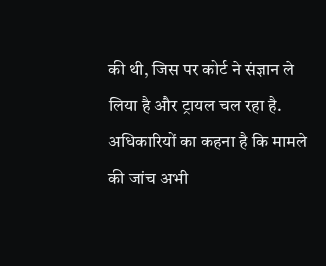की थी, जिस पर कोर्ट ने संज्ञान ले लिया है और ट्रायल चल रहा है. अधिकारियों का कहना है कि मामले की जांच अभी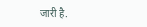जारी है.